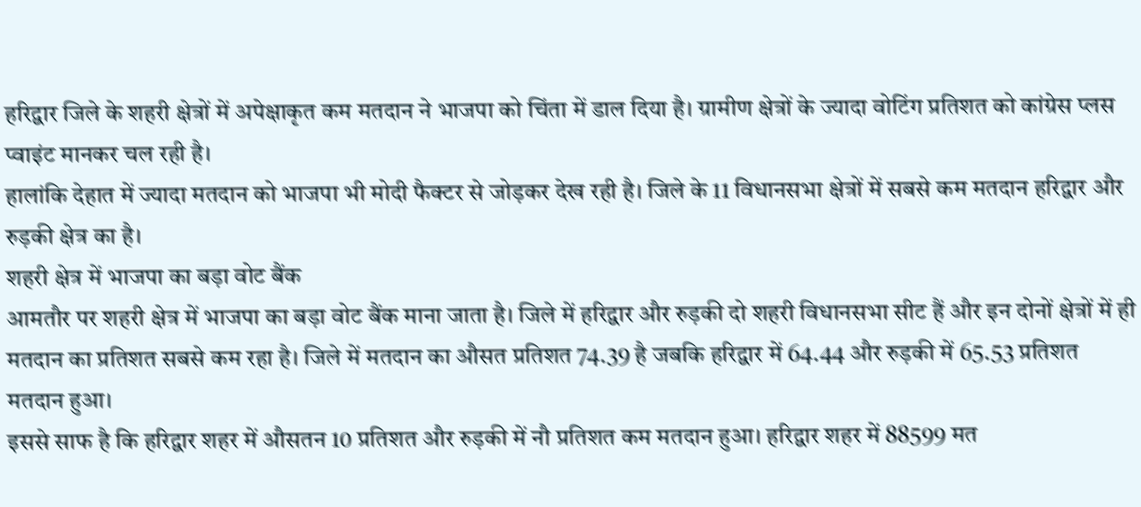हरिद्वार जिले के शहरी क्षेत्रों में अपेक्षाकृत कम मतदान ने भाजपा को चिंता में डाल दिया है। ग्रामीण क्षेत्रों के ज्यादा वोटिंग प्रतिशत को कांग्रेस प्लस प्वाइंट मानकर चल रही है।
हालांकि देहात में ज्यादा मतदान को भाजपा भी मोदी फैक्टर से जोड़कर देख रही है। जिले के 11 विधानसभा क्षेत्रों में सबसे कम मतदान हरिद्वार और रुड़की क्षेत्र का है।
शहरी क्षेत्र में भाजपा का बड़ा वोट बैंक
आमतौर पर शहरी क्षेत्र में भाजपा का बड़ा वोट बैंक माना जाता है। जिले में हरिद्वार और रुड़की दो शहरी विधानसभा सीट हैं और इन दोनों क्षेत्रों में ही मतदान का प्रतिशत सबसे कम रहा है। जिले में मतदान का औसत प्रतिशत 74.39 है जबकि हरिद्वार में 64.44 और रुड़की में 65.53 प्रतिशत मतदान हुआ।
इससे साफ है कि हरिद्वार शहर में औसतन 10 प्रतिशत और रुड़की में नौ प्रतिशत कम मतदान हुआ। हरिद्वार शहर में 88599 मत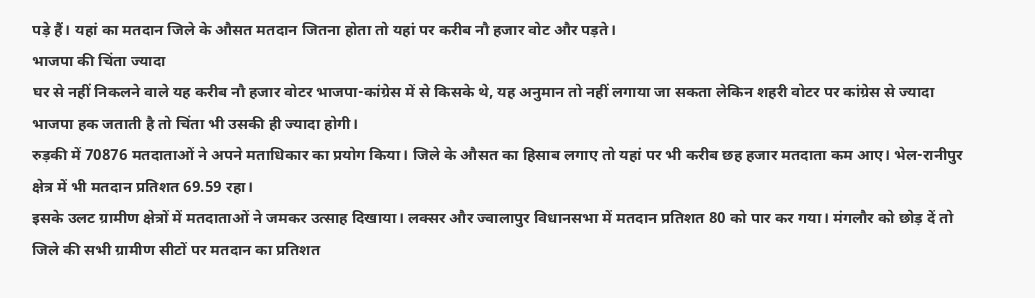पड़े हैं। यहां का मतदान जिले के औसत मतदान जितना होता तो यहां पर करीब नौ हजार वोट और पड़ते।
भाजपा की चिंता ज्यादा
घर से नहीं निकलने वाले यह करीब नौ हजार वोटर भाजपा-कांग्रेस में से किसके थे, यह अनुमान तो नहीं लगाया जा सकता लेकिन शहरी वोटर पर कांग्रेस से ज्यादा भाजपा हक जताती है तो चिंता भी उसकी ही ज्यादा होगी।
रुड़की में 70876 मतदाताओं ने अपने मताधिकार का प्रयोग किया। जिले के औसत का हिसाब लगाए तो यहां पर भी करीब छह हजार मतदाता कम आए। भेल-रानीपुर क्षेत्र में भी मतदान प्रतिशत 69.59 रहा।
इसके उलट ग्रामीण क्षेत्रों में मतदाताओं ने जमकर उत्साह दिखाया। लक्सर और ज्वालापुर विधानसभा में मतदान प्रतिशत 80 को पार कर गया। मंगलौर को छोड़ दें तो जिले की सभी ग्रामीण सीटों पर मतदान का प्रतिशत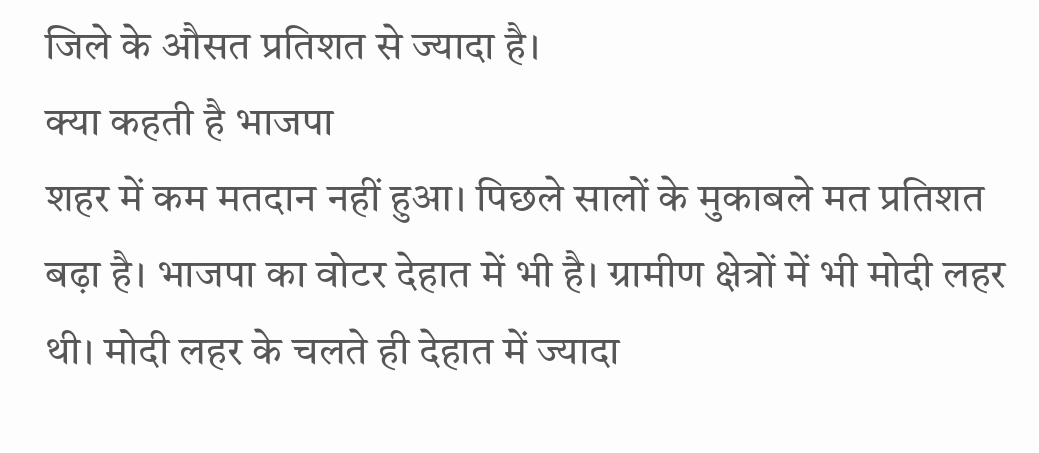जिले के औसत प्रतिशत से ज्यादा है।
क्या कहती है भाजपा
शहर में कम मतदान नहीं हुआ। पिछले सालों के मुकाबले मत प्रतिशत बढ़ा है। भाजपा का वोटर देहात में भी है। ग्रामीण क्षेत्रों में भी मोदी लहर थी। मोदी लहर के चलते ही देहात में ज्यादा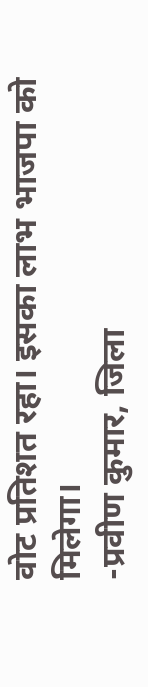वोट प्रतिशत रहा। इसका लाभ भाजपा को मिलेगा।
-प्रवीण कुमार, जिला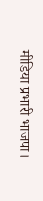मीडिया प्रभारी भाजपा।